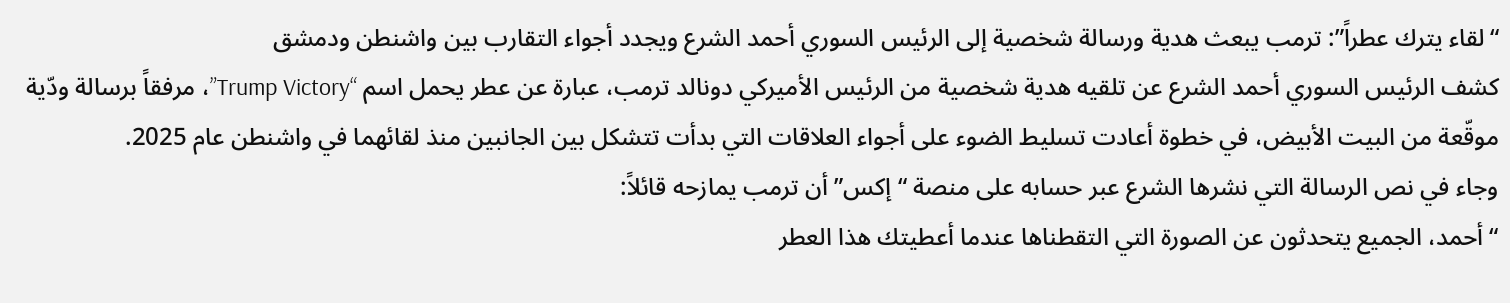“لقاء يترك عطراً”: ترمب يبعث هدية ورسالة شخصية إلى الرئيس السوري أحمد الشرع ويجدد أجواء التقارب بين واشنطن ودمشق
كشف الرئيس السوري أحمد الشرع عن تلقيه هدية شخصية من الرئيس الأميركي دونالد ترمب، عبارة عن عطر يحمل اسم “Trump Victory”، مرفقاً برسالة ودّية موقّعة من البيت الأبيض، في خطوة أعادت تسليط الضوء على أجواء العلاقات التي بدأت تتشكل بين الجانبين منذ لقائهما في واشنطن عام 2025.
وجاء في نص الرسالة التي نشرها الشرع عبر حسابه على منصة “إكس” أن ترمب يمازحه قائلاً:
“أحمد، الجميع يتحدثون عن الصورة التي التقطناها عندما أعطيتك هذا العطر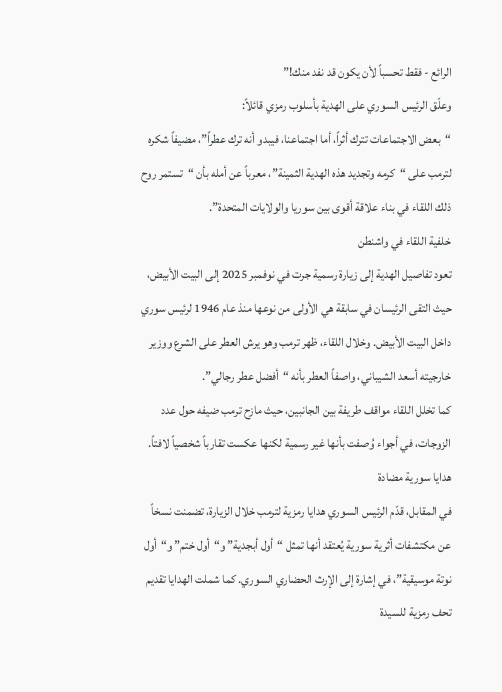الرائع - فقط تحسباً لأن يكون قد نفد منك!”
وعلّق الرئيس السوري على الهدية بأسلوب رمزي قائلاً:
“بعض الاجتماعات تترك أثراً، أما اجتماعنا، فيبدو أنه ترك عطراً”، مضيفاً شكره لترمب على “كرمه وتجديد هذه الهدية الثمينة”، معرباً عن أمله بأن “تستمر روح ذلك اللقاء في بناء علاقة أقوى بين سوريا والولايات المتحدة”.
خلفية اللقاء في واشنطن
تعود تفاصيل الهدية إلى زيارة رسمية جرت في نوفمبر 2025 إلى البيت الأبيض، حيث التقى الرئيسان في سابقة هي الأولى من نوعها منذ عام 1946 لرئيس سوري داخل البيت الأبيض. وخلال اللقاء، ظهر ترمب وهو يرش العطر على الشرع ووزير خارجيته أسعد الشيباني، واصفاً العطر بأنه “أفضل عطر رجالي”.
كما تخلل اللقاء مواقف طريفة بين الجانبين، حيث مازح ترمب ضيفه حول عدد الزوجات، في أجواء وُصفت بأنها غير رسمية لكنها عكست تقارباً شخصياً لافتاً.
هدايا سورية مضادة
في المقابل، قدّم الرئيس السوري هدايا رمزية لترمب خلال الزيارة، تضمنت نسخاً عن مكتشفات أثرية سورية يُعتقد أنها تمثل “أول أبجدية” و“أول ختم” و“أول نوتة موسيقية”، في إشارة إلى الإرث الحضاري السوري. كما شملت الهدايا تقديم تحف رمزية للسيدة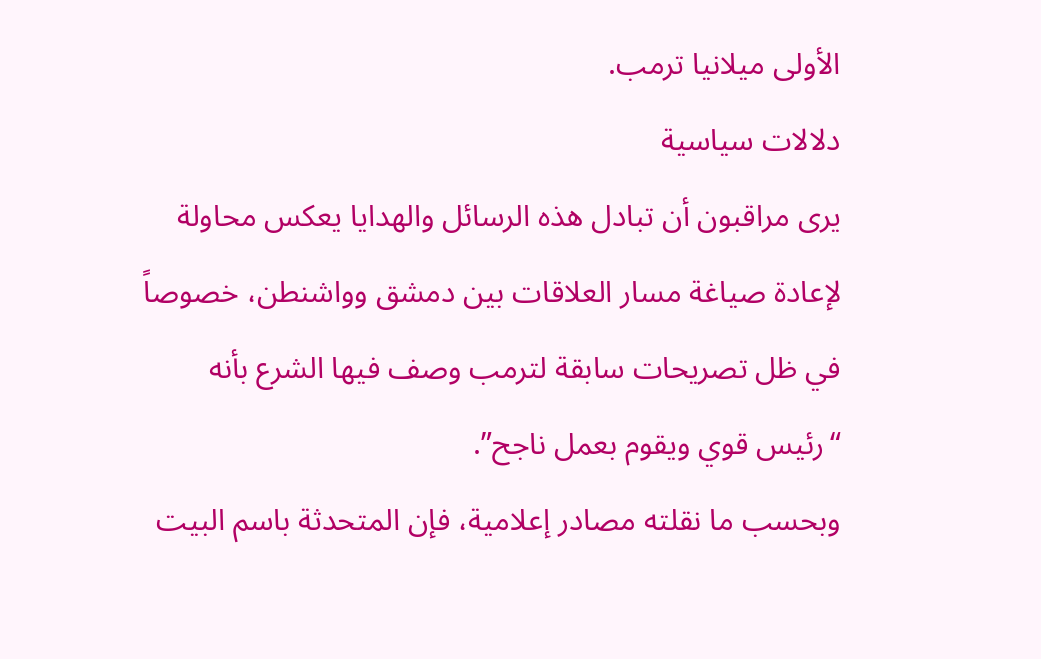الأولى ميلانيا ترمب.
دلالات سياسية
يرى مراقبون أن تبادل هذه الرسائل والهدايا يعكس محاولة لإعادة صياغة مسار العلاقات بين دمشق وواشنطن، خصوصاً في ظل تصريحات سابقة لترمب وصف فيها الشرع بأنه “رئيس قوي ويقوم بعمل ناجح”.
وبحسب ما نقلته مصادر إعلامية، فإن المتحدثة باسم البيت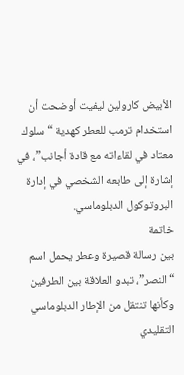الأبيض كارولين ليفيت أوضحت أن استخدام ترمب للعطر كهدية “سلوك معتاد في لقاءاته مع قادة أجانب”، في إشارة إلى طابعه الشخصي في إدارة البروتوكول الدبلوماسي.
خاتمة
بين رسالة قصيرة وعطر يحمل اسم “النصر”، تبدو العلاقة بين الطرفين وكأنها تنتقل من الإطار الدبلوماسي التقليدي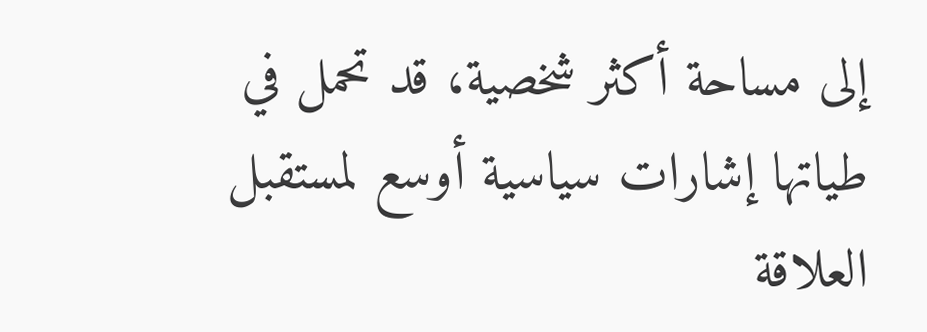إلى مساحة أكثر شخصية، قد تحمل في طياتها إشارات سياسية أوسع لمستقبل العلاقة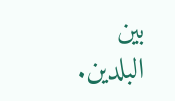بين البلدين.